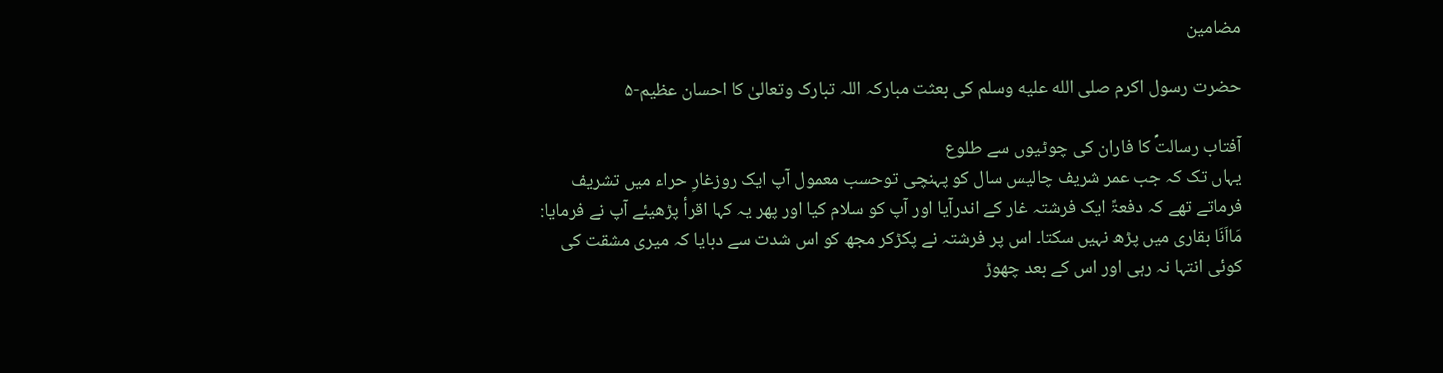مضامین

حضرت رسول اکرم صلى الله عليه وسلم کی بعثت مبارکہ اللہ تبارک وتعالیٰ کا احسان عظیم-۵

آفتاب رسالتؐ کا فاران کی چوٹیوں سے طلوع
یہاں تک کہ جب عمر شریف چالیس سال کو پہنچی توحسب معمول آپ ایک روزغارِ حراء میں تشریف فرماتے تھے کہ دفعۃً ایک فرشتہ غار کے اندرآیا اور آپ کو سلام کیا اور پھر یہ کہا اقرأ پڑھیئے آپ نے فرمایا: مَااَنَا بقاری میں پڑھ نہیں سکتا۔ اس پر فرشتہ نے پکڑکر مجھ کو اس شدت سے دبایا کہ میری مشقت کی کوئی انتہا نہ رہی اور اس کے بعد چھوڑ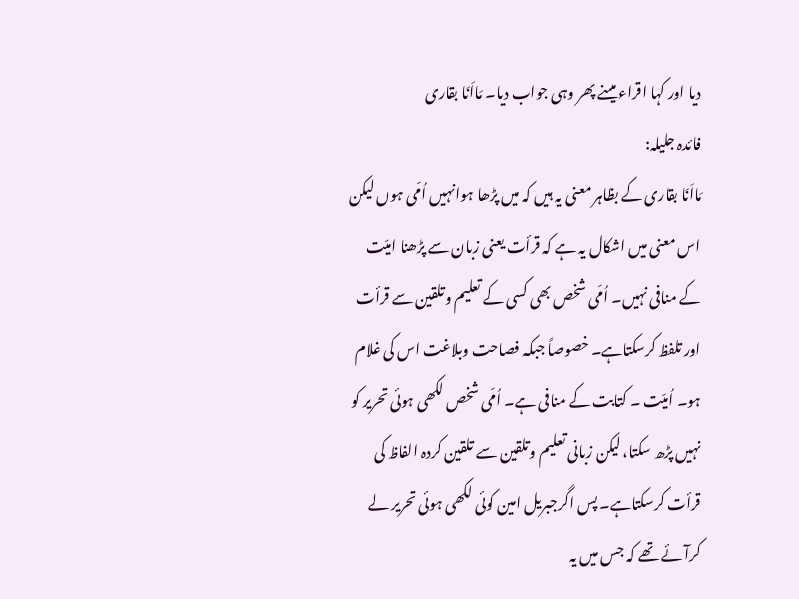دیا اور کہا اقراء میںنے پھر وہی جواب دیا۔ مَااَنَا بقاری
فائدہ جلیلہ:
مَااَنَا بقاری کے بظاہر معنی یہ ہیں کہ میں پڑھا ہوانہیں اُمّی ہوں لیکن اس معنی میں اشکال یہ ہے کہ قرأت یعنی زبان سے پڑھنا امیّت کے منافی نہیں۔ اُمّی شخص بھی کسی کے تعلیم وتلقین سے قرأت اور تلفظ کرسکتاہے۔ خصوصاً جبکہ فصاحت وبلاغت اس کی غلام ہو۔ اُمیّت ۔ کتابت کے منافی ہے۔ اُمّی شخص لکھی ہوئی تحریر کو نہیں پڑھ سکتا، لیکن زبانی تعلیم وتلقین سے تلقین کردہ الفاظ کی قرأت کرسکتاہے۔ پس اگرجبریل امین کوئی لکھی ہوئی تحریر لے کرآئے تھے کہ جس میں یہ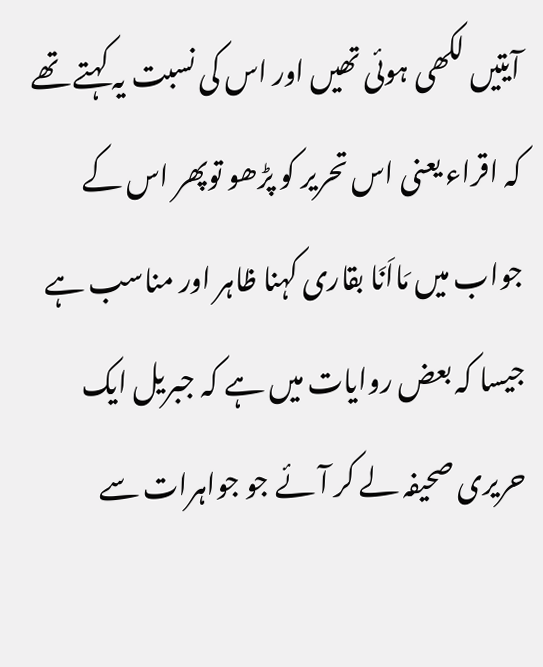آیتیں لکھی ہوئی تھیں اور اس کی نسبت یہ کہتے تھے کہ اقراء یعنی اس تحریر کو پڑھو توپھر اس کے جواب میں مَااَنَا بقاری کہنا ظاہر اور مناسب ہے جیسا کہ بعض روایات میں ہے کہ جبریل ایک حریری صحیفہ لے کر آئے جو جواہرات سے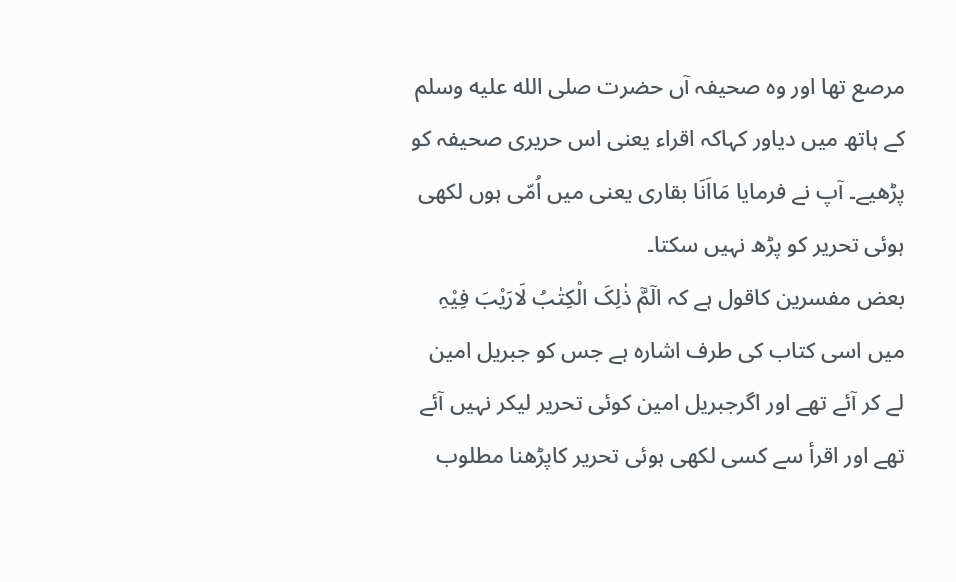مرصع تھا اور وہ صحیفہ آں حضرت صلى الله عليه وسلم کے ہاتھ میں دیاور کہاکہ اقراء یعنی اس حریری صحیفہ کو پڑھیے۔ آپ نے فرمایا مَااَنَا بقاری یعنی میں اُمّی ہوں لکھی ہوئی تحریر کو پڑھ نہیں سکتا۔
بعض مفسرین کاقول ہے کہ الٓمّٓ ذٰلِکَ الْکِتٰبُ لَارَیْبَ فِیْہِ میں اسی کتاب کی طرف اشارہ ہے جس کو جبریل امین لے کر آئے تھے اور اگرجبریل امین کوئی تحریر لیکر نہیں آئے تھے اور اقرأ سے کسی لکھی ہوئی تحریر کاپڑھنا مطلوب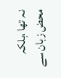نہ تھا ،بلکہ محض زبان سے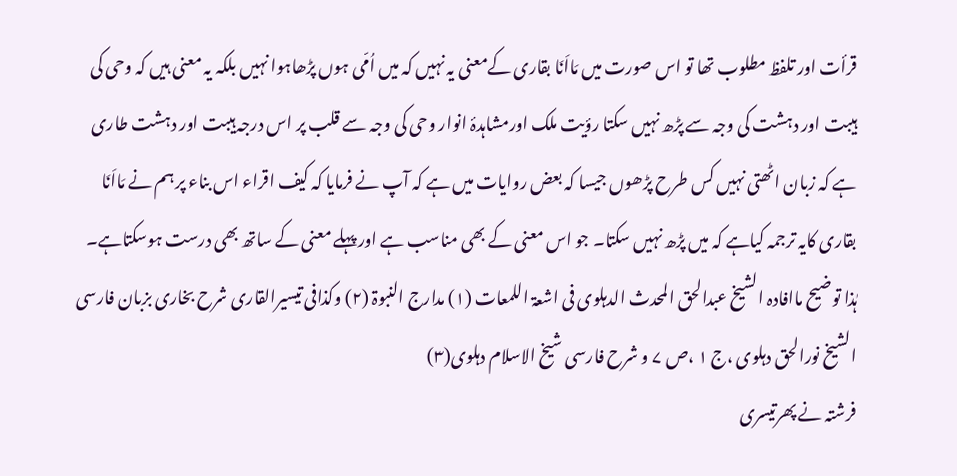قرأت اور تلفظ مطلوب تھا تو اس صورت میں مَااَنَا بقاری کےمعنی یہ نہیں کہ میں اُمّی ہوں پڑھاہوا نہیں بلکہ یہ معنی ہیں کہ وحی کی ہیبت اور دہشت کی وجہ سے پڑھ نہیں سکتا رؤیت ملک اورمشاہدۂ انوار وحی کی وجہ سے قلب پر اس درجہ ہیبت اور دہشت طاری ہے کہ زبان اٹھتی نہیں کس طرح پڑھوں جیسا کہ بعض روایات میں ہے کہ آپ نے فرمایا کہ کیف اقراء اس بناء پر ہم نے مَااَنَا بقاری کایہ ترجمہ کیاہے کہ میں پڑھ نہیں سکتا۔ جو اس معنی کے بھی مناسب ہے اور پہلے معنی کے ساتھ بھی درست ہوسکتاہے۔ ہٰذا توضیح ماافادہ الشیخ عبدالحق المحدث الدہلوی فی اشعۃ اللمعات (۱) مدارج النبوۃ (۲) وکذافی تیسیرالقاری شرح بخاری بزبان فارسی الشیخ نورالحق دہلوی ،ج ۱ ،ص ۷ و شرح فارسی شیخ الاسلام دہلوی(۳)
فرشتہ نے پھرتیسری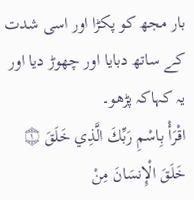بار مجھ کو پکڑا اور اسی شدت کے ساتھ دبایا اور چھوڑ دیا اور یہ کہاکہ پڑھو۔
اقْرَأْ بِاسْمِ رَبِّكَ الَّذِي خَلَقَ ۝١ خَلَقَ الْإِنسَانَ مِنْ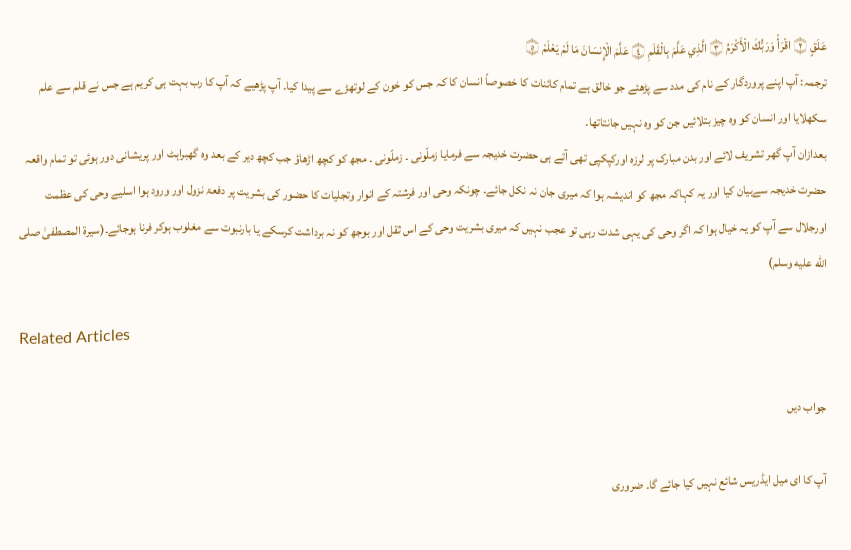عَلَقٍ ۝٢ اقْرَأْ وَرَبُّكَ الْأَكْرَمُ ۝٣ الَّذِي عَلَّمَ بِالْقَلَمِ ۝٤ عَلَّمَ الْإِنسَانَ مَا لَمْ يَعْلَمْ ۝٥
ترجمہ: آپ اپنے پروردگار کے نام کی مدد سے پڑھئے جو خالق ہے تمام کائنات کا خصوصاً انسان کا کہ جس کو خون کے لوتھڑے سے پیدا کیا۔ آپ پڑھیے کہ آپ کا رب بہت ہی کریم ہے جس نے قلم سے علم سکھلایا اور انسان کو وہ چیز بتلائیں جن کو وہ نہیں جانتاتھا۔
بعدازان آپ گھر تشریف لائے اور بدن مبارک پر لرزہ اورکپکپی تھی آتے ہی حضرت خدیجہ سے فرمایا زملّونی ۔ زملّونی ۔ مجھ کو کچھ اڑھاؤ جب کچھ دیر کے بعد وہ گھبراہٹ اور پریشانی دور ہوئی تو تمام واقعہ حضرت خدیجہ سےبیان کیا اور یہ کہاکہ مجھ کو اندیشہ ہوا کہ میری جان نہ نکل جائے۔ چونکہ وحی اور فرشتہ کے انوار وتجلیات کا حضور کی بشریت پر دفعۃ نزول اور ورود ہوا اسلیے وحی کی عظمت اورجلال سے آپ کو یہ خیال ہوا کہ اگر وحی کی یہی شدت رہی تو عجب نہیں کہ میری بشریت وحی کے اس ثقل اور بوجھ کو نہ برداشت کرسکے یا بارنبوت سے مغلوب ہوکر فرنا ہوجائے۔(سیرۃ المصطفیٰ صلى الله عليه وسلم)

Related Articles

جواب دیں

آپ کا ای میل ایڈریس شائع نہیں کیا جائے گا۔ ضروری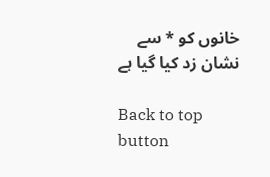خانوں کو * سے نشان زد کیا گیا ہے

Back to top button